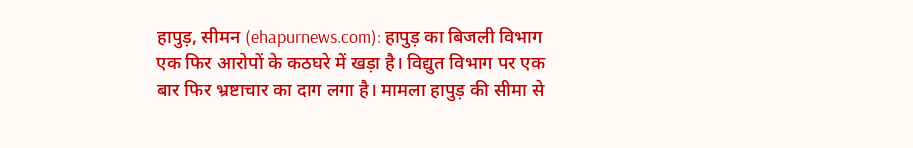हापुड़, सीमन (ehapurnews.com): हापुड़ का बिजली विभाग एक फिर आरोपों के कठघरे में खड़ा है। विद्युत विभाग पर एक बार फिर भ्रष्टाचार का दाग लगा है। मामला हापुड़ की सीमा से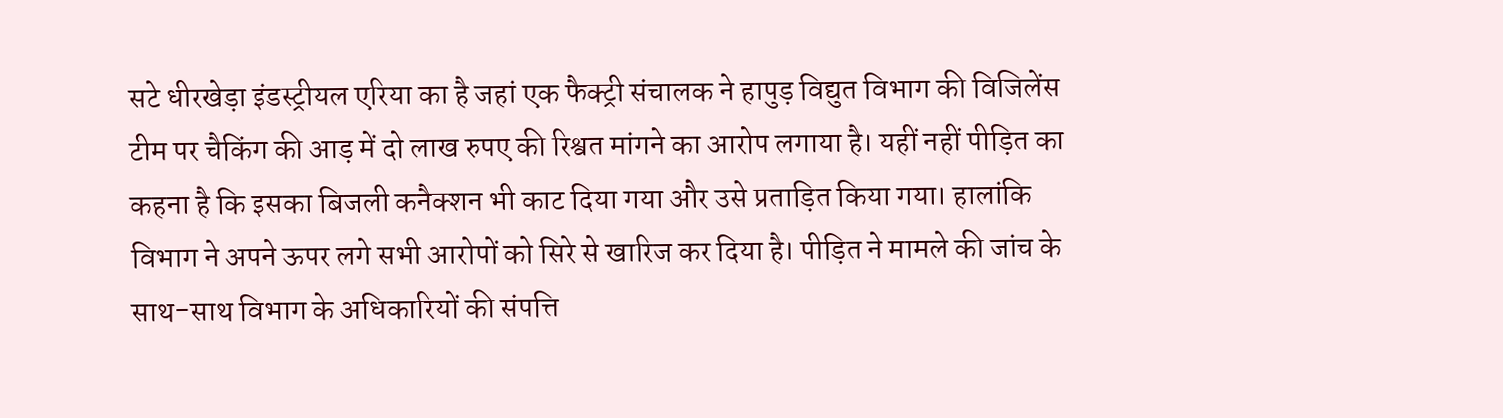सटे धीरखेड़ा इंडस्ट्रीयल एरिया का है जहां एक फैक्ट्री संचालक ने हापुड़ विद्युत विभाग की विजिलेंस टीम पर चैकिंग की आड़ में दो लाख रुपए की रिश्वत मांगने का आरोप लगाया है। यहीं नहीं पीड़ित का कहना है कि इसका बिजली कनैक्शन भी काट दिया गया और उसे प्रताड़ित किया गया। हालांकि विभाग ने अपने ऊपर लगे सभी आरोपों को सिरे से खारिज कर दिया है। पीड़ित ने मामले की जांच के साथ-साथ विभाग के अधिकारियों की संपत्ति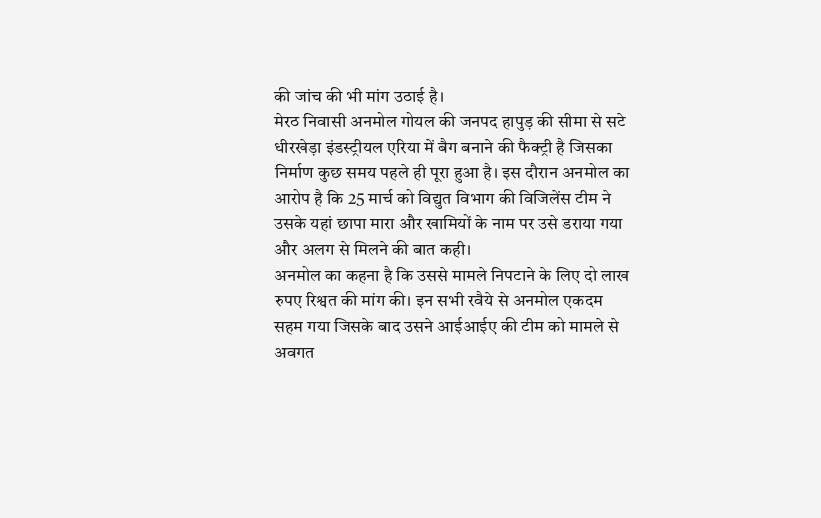की जांच की भी मांग उठाई है।
मेरठ निवासी अनमोल गोयल की जनपद हापुड़ की सीमा से सटे धीरखेड़ा इंडस्ट्रीयल एरिया में बैग बनाने की फैक्ट्री है जिसका निर्माण कुछ समय पहले ही पूरा हुआ है। इस दौरान अनमोल का आरोप है कि 25 मार्च को विद्युत विभाग की विजिलेंस टीम ने उसके यहां छापा मारा और खामियों के नाम पर उसे डराया गया और अलग से मिलने की बात कही।
अनमोल का कहना है कि उससे मामले निपटाने के लिए दो लाख रुपए रिश्वत की मांग की। इन सभी रवैये से अनमोल एकदम सहम गया जिसके बाद उसने आईआईए की टीम को मामले से अवगत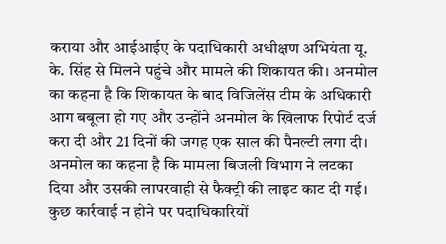कराया और आईआईए के पदाधिकारी अधीक्षण अभियंता यू. के. सिंह से मिलने पहुंचे और मामले की शिकायत की। अनमोल का कहना है कि शिकायत के बाद विजिलेंस टीम के अधिकारी आग बबूला हो गए और उन्होंने अनमोल के खिलाफ रिपोर्ट दर्ज करा दी और 21 दिनों की जगह एक साल की पैनल्टी लगा दी।
अनमोल का कहना है कि मामला बिजली विभाग ने लटका दिया और उसकी लापरवाही से फैक्ट्री की लाइट काट दी गई। कुछ कार्रवाई न होने पर पदाधिकारियों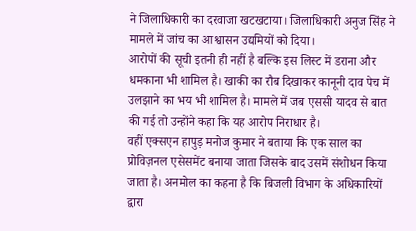ने जिलाधिकारी का दरवाजा खटखटाया। जिलाधिकारी अनुज सिंह ने मामले में जांच का आश्वासन उद्यमियों को दिया।
आरोपों की सूची इतनी ही नहीं है बल्कि इस लिस्ट में डराना और धमकाना भी शामिल है। खाकी का रौब दिखाकर कानूनी दाव पेच में उलझाने का भय भी शामिल है। मामले में जब एससी यादव से बात की गई तो उन्होंने कहा कि यह आरोप निराधार है।
वहीं एक्सएन हापुड़ मनोज कुमार ने बताया कि एक साल का प्रोविज़नल एसेसमेंट बनाया जाता जिसके बाद उसमें संशोधन किया जाता है। अनमोल का कहना है कि बिजली विभाग के अधिकारियों द्वारा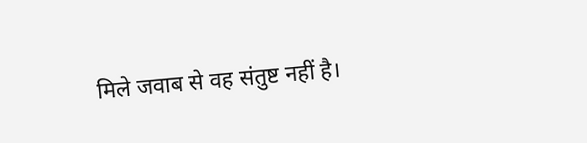मिले जवाब से वह संतुष्ट नहीं है।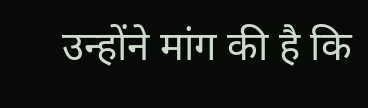उन्होंने मांग की है कि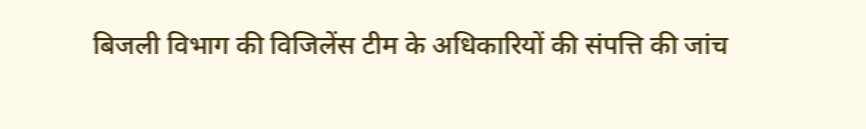बिजली विभाग की विजिलेंस टीम के अधिकारियों की संपत्ति की जांच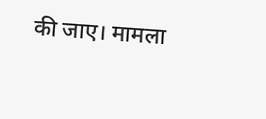की जाए। मामला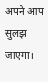अपने आप सुलझ जाएगा।